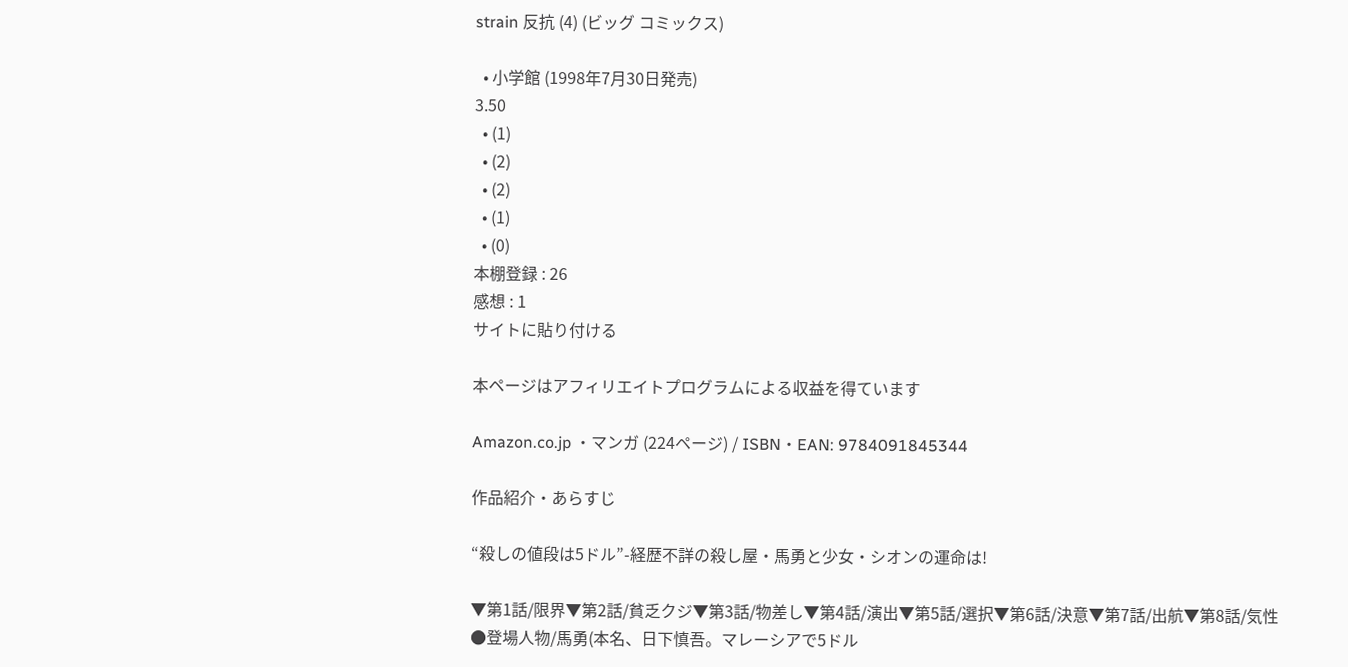strain 反抗 (4) (ビッグ コミックス)

  • 小学館 (1998年7月30日発売)
3.50
  • (1)
  • (2)
  • (2)
  • (1)
  • (0)
本棚登録 : 26
感想 : 1
サイトに貼り付ける

本ページはアフィリエイトプログラムによる収益を得ています

Amazon.co.jp ・マンガ (224ページ) / ISBN・EAN: 9784091845344

作品紹介・あらすじ

“殺しの値段は5ドル”-経歴不詳の殺し屋・馬勇と少女・シオンの運命は!

▼第1話/限界▼第2話/貧乏クジ▼第3話/物差し▼第4話/演出▼第5話/選択▼第6話/決意▼第7話/出航▼第8話/気性
●登場人物/馬勇(本名、日下慎吾。マレーシアで5ドル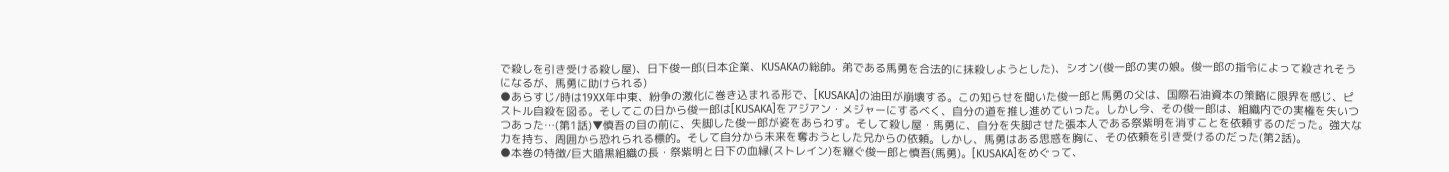で殺しを引き受ける殺し屋)、日下俊一郎(日本企業、KUSAKAの総帥。弟である馬勇を合法的に抹殺しようとした)、シオン(俊一郎の実の娘。俊一郎の指令によって殺されそうになるが、馬勇に助けられる)
●あらすじ/時は19XX年中東、紛争の激化に巻き込まれる形で、[KUSAKA]の油田が崩壊する。この知らせを聞いた俊一郎と馬勇の父は、国際石油資本の策略に限界を感じ、ピストル自殺を図る。そしてこの日から俊一郎は[KUSAKA]をアジアン・メジャーにするべく、自分の道を推し進めていった。しかし今、その俊一郎は、組織内での実権を失いつつあった…(第1話)▼慎吾の目の前に、失脚した俊一郎が姿をあらわす。そして殺し屋・馬勇に、自分を失脚させた張本人である祭紫明を消すことを依頼するのだった。強大な力を持ち、周囲から恐れられる標的。そして自分から未来を奪おうとした兄からの依頼。しかし、馬勇はある思惑を胸に、その依頼を引き受けるのだった(第2話)。
●本巻の特徴/巨大暗黒組織の長・祭紫明と日下の血縁(ストレイン)を継ぐ俊一郎と慎吾(馬勇)。[KUSAKA]をめぐって、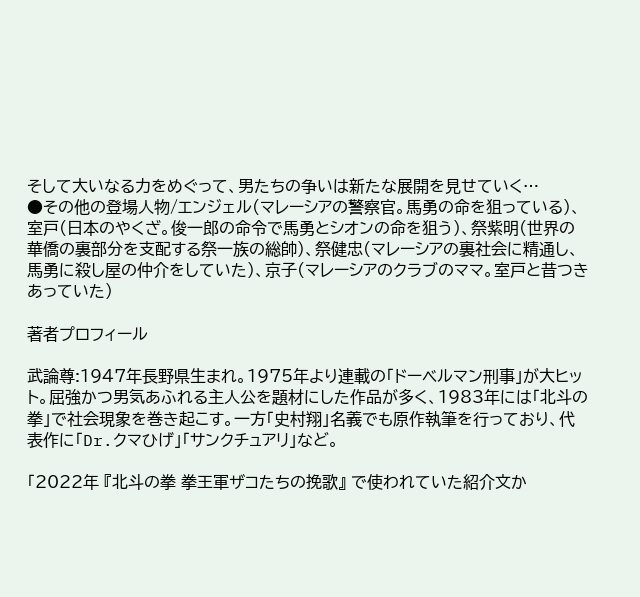そして大いなる力をめぐって、男たちの争いは新たな展開を見せていく…
●その他の登場人物/エンジェル(マレーシアの警察官。馬勇の命を狙っている)、室戸(日本のやくざ。俊一郎の命令で馬勇とシオンの命を狙う)、祭紫明(世界の華僑の裏部分を支配する祭一族の総帥)、祭健忠(マレーシアの裏社会に精通し、馬勇に殺し屋の仲介をしていた)、京子(マレーシアのクラブのママ。室戸と昔つきあっていた)

著者プロフィール

武論尊:1947年長野県生まれ。1975年より連載の「ドーベルマン刑事」が大ヒット。屈強かつ男気あふれる主人公を題材にした作品が多く、1983年には「北斗の拳」で社会現象を巻き起こす。一方「史村翔」名義でも原作執筆を行っており、代表作に「Dr.クマひげ」「サンクチュアリ」など。

「2022年 『北斗の拳 拳王軍ザコたちの挽歌』 で使われていた紹介文か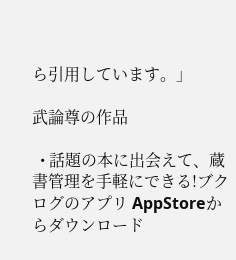ら引用しています。」

武論尊の作品

  • 話題の本に出会えて、蔵書管理を手軽にできる!ブクログのアプリ AppStoreからダウンロード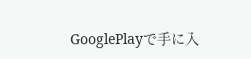GooglePlayで手に入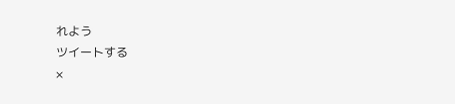れよう
ツイートする
×